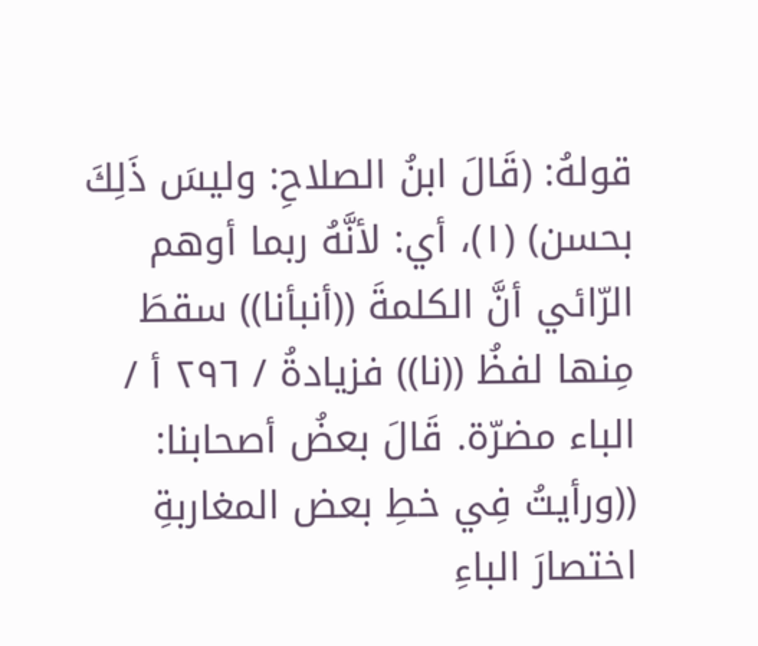قولهُ: (قَالَ ابنُ الصلاحِ: وليسَ ذَلِكَ بحسن) (١)، أي: لأنَّهُ ربما أوهم الرّائي أنَّ الكلمةَ ((أنبأنا)) سقطَ مِنها لفظُ ((نا)) فزيادةُ / ٢٩٦ أ / الباء مضرّة. قَالَ بعضُ أصحابنا: ((ورأيتُ فِي خطِ بعض المغاربةِ اختصارَ الباءِ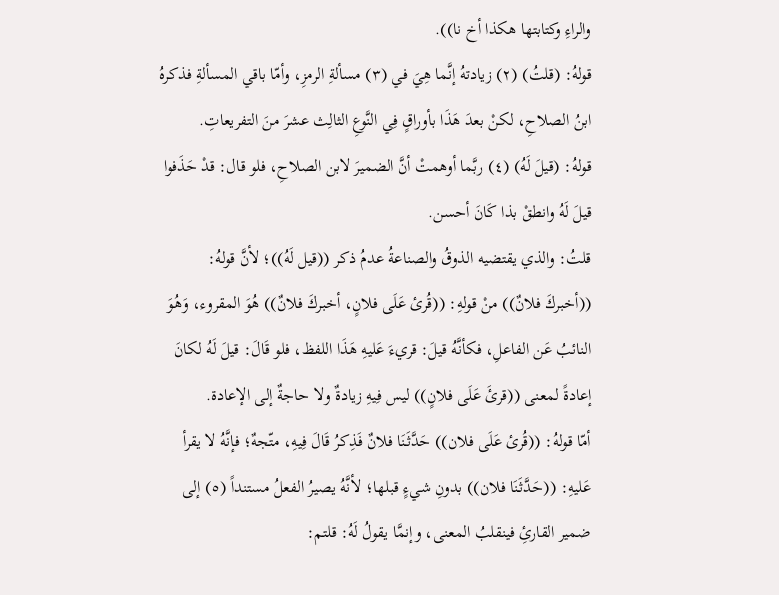والراءِ وكتابتها هكذا أخ نا)).
قولهُ: (قلتُ) (٢) زيادتهُ إنَّما هِيَ في (٣) مسألةِ الرمزِ، وأمّا باقي المسألةِ فذكرهُ ابنُ الصلاحِ، لكنْ بعدَ هَذَا بأوراقٍ فِي النَّوعِ الثالِث عشرَ منَ التفريعاتِ.
قولهُ: (قيلَ لَهُ) (٤) ربَّما أوهمتْ أنَّ الضميرَ لابن الصلاحِ، فلو قال: قدْ حَذَفوا قيلَ لَهُ وانطقْ بذا كَانَ أحسن.
قلتُ: والذي يقتضيه الذوقُ والصناعةُ عدمُ ذكر ((قيل لَهُ))؛ لأنَّ قولهُ:
((أخبركَ فلانٌ)) منْ قولهِ: ((قُرئ عَلَى فلانٍ، أخبركَ فلانٌ)) هُوَ المقروء، وَهُوَ النائبُ عَن الفاعلِ، فكأنَّهُ قيلَ: قريءَ عَليهِ هَذَا اللفظ، فلو قَالَ: قيلَ لَهُ لكانَ إعادةً لمعنى ((قرئَ عَلَى فلانٍ)) ليس فِيهِ زيادةٌ ولا حاجةٌ إلى الإعادة.
أمّا قولهُ: ((قُرئ عَلَى فلان)) حَدَّثَنَا فلانٌ فَذِكرُ قَالَ فِيهِ، متّجهٌ؛ فإنَّهُ لا يقرأ عَليهِ: ((حَدَّثَنَا فلان)) بدونِ شيءٍ قبلها؛ لأنَّهُ يصيرُ الفعلُ مستنداً (٥) إلى ضمير القارئِ فينقلبُ المعنى، وإنمَّا يقولُ لَهُ: قلتم: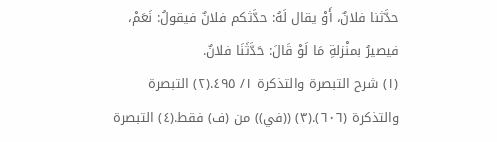حدَّثنا فلانٌ، أَوْ يقال لَهُ: حدَّثكم فلانٌ فيقولُ: نَعَمْ، فيصيرُ بمنْزلةِ مَا لَوْ قَالَ: حَدَّثَنَا فلانٌ.
(١) شرح التبصرة والتذكرة ١/ ٤٩٥.(٢) التبصرة والتذكرة (٦٠٦).(٣) ((في)) من (ف) فقط.(٤) التبصرة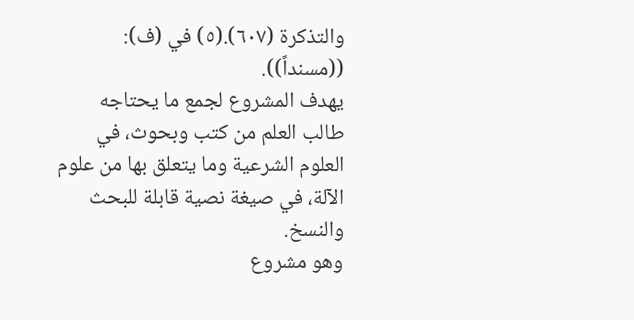والتذكرة (٦٠٧).(٥) في (ف): ((مسنداً)).
يهدف المشروع لجمع ما يحتاجه طالب العلم من كتب وبحوث، في العلوم الشرعية وما يتعلق بها من علوم الآلة، في صيغة نصية قابلة للبحث والنسخ.
وهو مشروع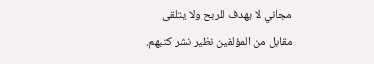مجاني لا يهدف للربح ولا يتلقى مقابل من المؤلفين نظير نشر كتبهم.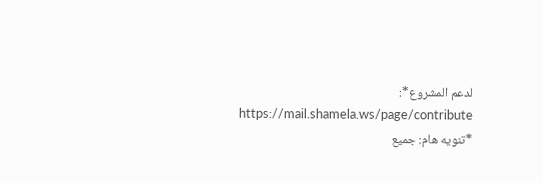لدعم المشروع*: https://mail.shamela.ws/page/contribute
*تنويه هام: جميع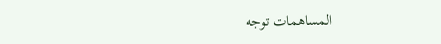المساهمات توجه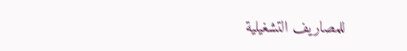للمصاريف التشغيلية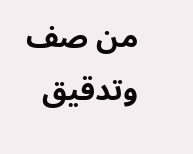من صف وتدقيق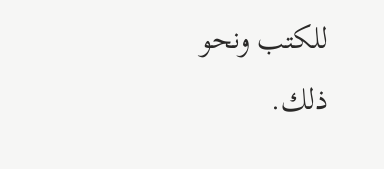للكتب ونحو ذلك.